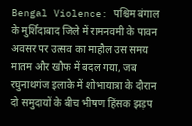Bengal Violence: पश्चिम बंगाल के मुर्शिदाबाद जिले में रामनवमी के पावन अवसर पर उत्सव का माहौल उस समय मातम और खौफ में बदल गया, जब रघुनाथगंज इलाके में शोभायात्रा के दौरान दो समुदायों के बीच भीषण हिंसक झड़प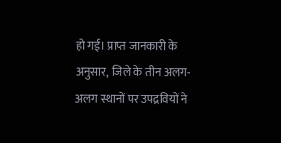हो गई। प्राप्त जानकारी के अनुसार, जिले के तीन अलग-अलग स्थानों पर उपद्रवियों ने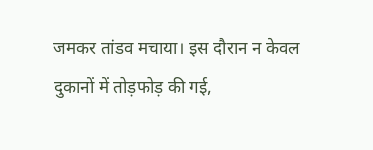जमकर तांडव मचाया। इस दौरान न केवल दुकानों में तोड़फोड़ की गई,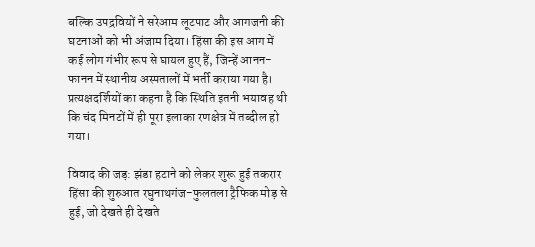बल्कि उपद्रवियों ने सरेआम लूटपाट और आगजनी की घटनाओं को भी अंजाम दिया। हिंसा की इस आग में कई लोग गंभीर रूप से घायल हुए हैं, जिन्हें आनन-फानन में स्थानीय अस्पतालों में भर्ती कराया गया है। प्रत्यक्षदर्शियों का कहना है कि स्थिति इतनी भयावह थी कि चंद मिनटों में ही पूरा इलाका रणक्षेत्र में तब्दील हो गया।

विवाद की जड़: झंडा हटाने को लेकर शुरू हुई तकरार
हिंसा की शुरुआत रघुनाथगंज-फुलतला ट्रैफिक मोड़ से हुई, जो देखते ही देखते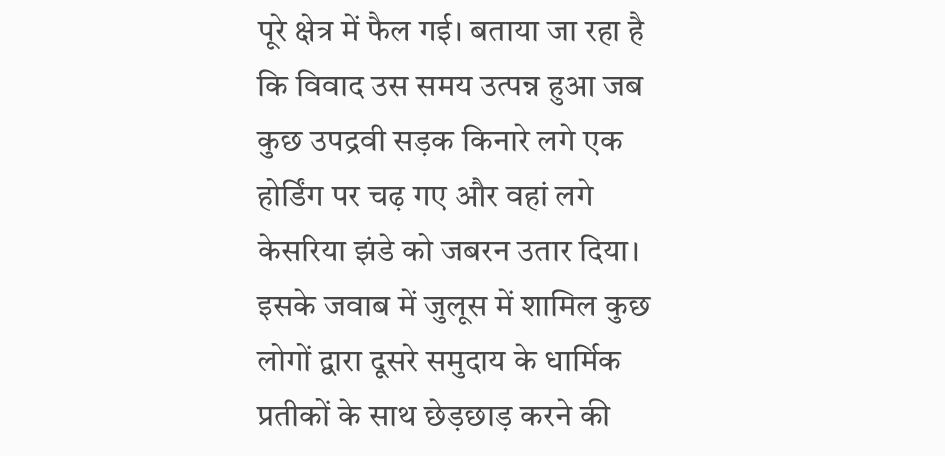पूरे क्षेत्र में फैल गई। बताया जा रहा है कि विवाद उस समय उत्पन्न हुआ जब कुछ उपद्रवी सड़क किनारे लगे एक होर्डिंग पर चढ़ गए और वहां लगे केसरिया झंडे को जबरन उतार दिया। इसके जवाब में जुलूस में शामिल कुछ लोगों द्वारा दूसरे समुदाय के धार्मिक प्रतीकों के साथ छेड़छाड़ करने की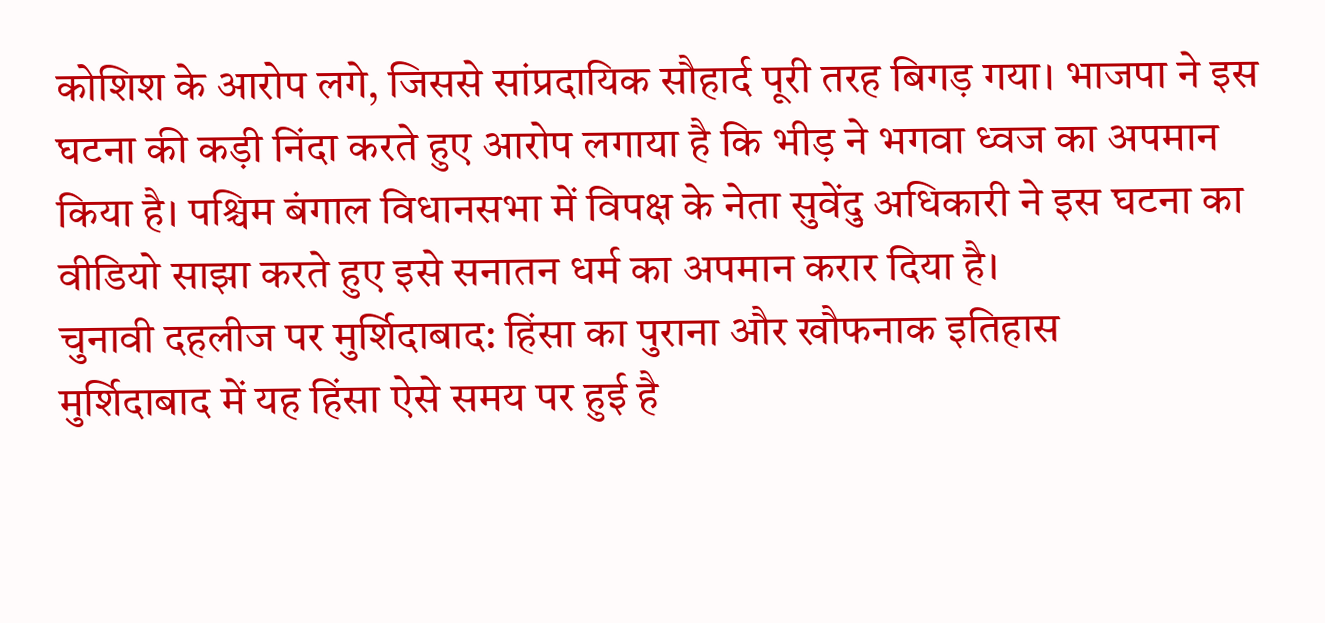कोशिश के आरोप लगे, जिससे सांप्रदायिक सौहार्द पूरी तरह बिगड़ गया। भाजपा ने इस घटना की कड़ी निंदा करते हुए आरोप लगाया है कि भीड़ ने भगवा ध्वज का अपमान किया है। पश्चिम बंगाल विधानसभा में विपक्ष के नेता सुवेंदु अधिकारी ने इस घटना का वीडियो साझा करते हुए इसे सनातन धर्म का अपमान करार दिया है।
चुनावी दहलीज पर मुर्शिदाबाद: हिंसा का पुराना और खौफनाक इतिहास
मुर्शिदाबाद में यह हिंसा ऐसे समय पर हुई है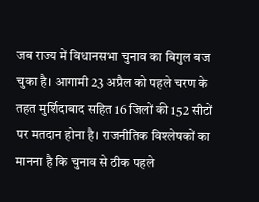जब राज्य में विधानसभा चुनाव का बिगुल बज चुका है। आगामी 23 अप्रैल को पहले चरण के तहत मुर्शिदाबाद सहित 16 जिलों की 152 सीटों पर मतदान होना है। राजनीतिक विश्लेषकों का मानना है कि चुनाव से ठीक पहले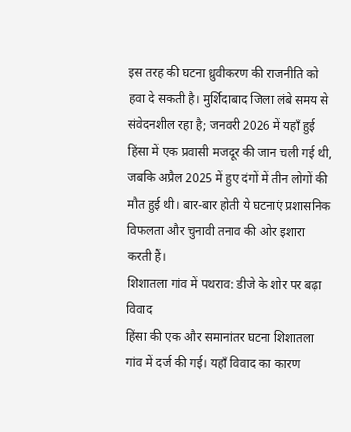इस तरह की घटना ध्रुवीकरण की राजनीति को हवा दे सकती है। मुर्शिदाबाद जिला लंबे समय से संवेदनशील रहा है; जनवरी 2026 में यहाँ हुई हिंसा में एक प्रवासी मजदूर की जान चली गई थी, जबकि अप्रैल 2025 में हुए दंगों में तीन लोगों की मौत हुई थी। बार-बार होती ये घटनाएं प्रशासनिक विफलता और चुनावी तनाव की ओर इशारा करती हैं।
शिशातला गांव में पथराव: डीजे के शोर पर बढ़ा विवाद
हिंसा की एक और समानांतर घटना शिशातला गांव में दर्ज की गई। यहाँ विवाद का कारण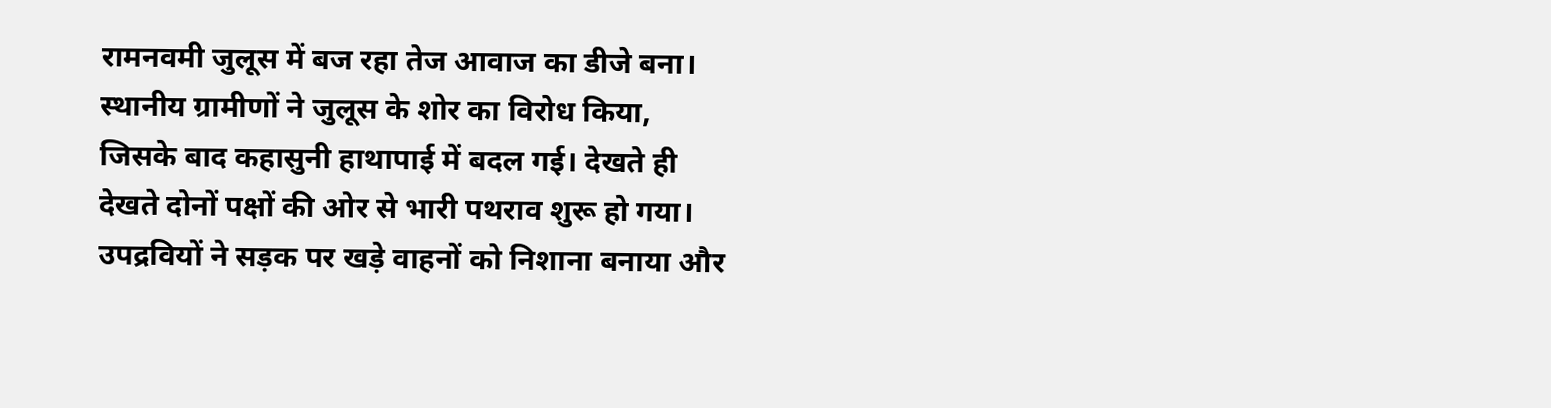रामनवमी जुलूस में बज रहा तेज आवाज का डीजे बना। स्थानीय ग्रामीणों ने जुलूस के शोर का विरोध किया, जिसके बाद कहासुनी हाथापाई में बदल गई। देखते ही देखते दोनों पक्षों की ओर से भारी पथराव शुरू हो गया। उपद्रवियों ने सड़क पर खड़े वाहनों को निशाना बनाया और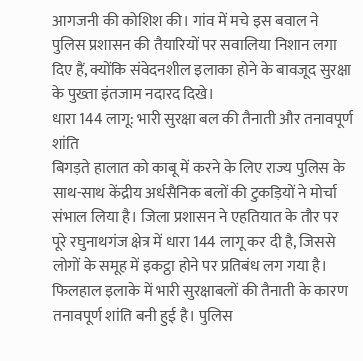आगजनी की कोशिश की। गांव में मचे इस बवाल ने पुलिस प्रशासन की तैयारियों पर सवालिया निशान लगा दिए हैं, क्योंकि संवेदनशील इलाका होने के बावजूद सुरक्षा के पुख्ता इंतजाम नदारद दिखे।
धारा 144 लागू: भारी सुरक्षा बल की तैनाती और तनावपूर्ण शांति
बिगड़ते हालात को काबू में करने के लिए राज्य पुलिस के साथ-साथ केंद्रीय अर्धसैनिक बलों की टुकड़ियों ने मोर्चा संभाल लिया है। जिला प्रशासन ने एहतियात के तौर पर पूरे रघुनाथगंज क्षेत्र में धारा 144 लागू कर दी है, जिससे लोगों के समूह में इकट्ठा होने पर प्रतिबंध लग गया है। फिलहाल इलाके में भारी सुरक्षाबलों की तैनाती के कारण तनावपूर्ण शांति बनी हुई है। पुलिस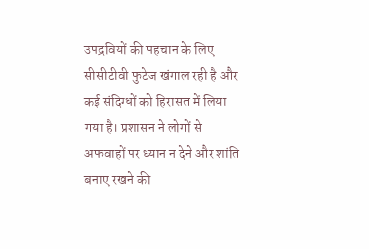उपद्रवियों की पहचान के लिए सीसीटीवी फुटेज खंगाल रही है और कई संदिग्धों को हिरासत में लिया गया है। प्रशासन ने लोगों से अफवाहों पर ध्यान न देने और शांति बनाए रखने की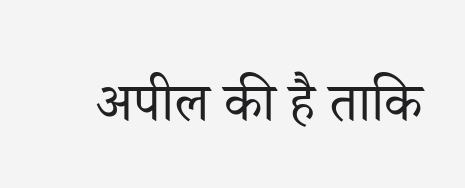अपील की है ताकि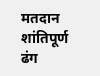मतदान शांतिपूर्ण ढंग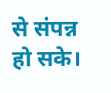से संपन्न हो सके।